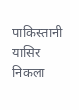पाकिस्तानी यासिर निकला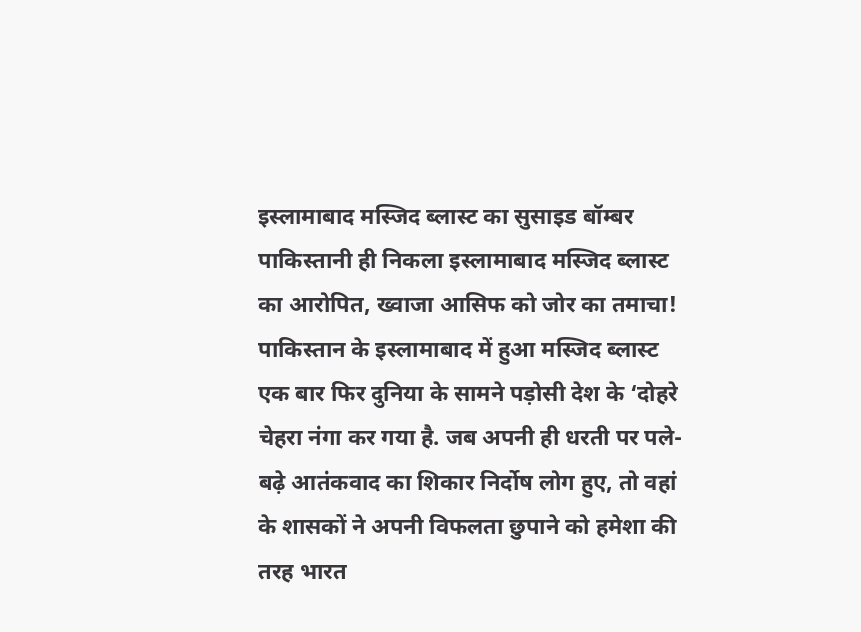इस्लामाबाद मस्जिद ब्लास्ट का सुसाइड बॉम्बर
पाकिस्तानी ही निकला इस्लामाबाद मस्जिद ब्लास्ट का आरोपित, ख्वाजा आसिफ को जोर का तमाचा!
पाकिस्तान के इस्लामाबाद में हुआ मस्जिद ब्लास्ट एक बार फिर दुनिया के सामने पड़ोसी देश के ‘दोहरे चेहरा नंगा कर गया है. जब अपनी ही धरती पर पले-बढ़े आतंकवाद का शिकार निर्दोष लोग हुए, तो वहां के शासकों ने अपनी विफलता छुपाने को हमेशा की तरह भारत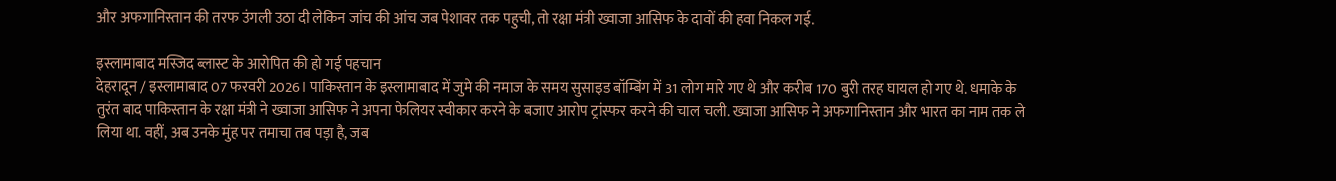और अफगानिस्तान की तरफ उंगली उठा दी लेकिन जांच की आंच जब पेशावर तक पहुची, तो रक्षा मंत्री ख्वाजा आसिफ के दावों की हवा निकल गई.

इस्लामाबाद मस्जिद ब्लास्ट के आरोपित की हो गई पहचान
देहरादून / इस्लामाबाद 07 फरवरी 2026। पाकिस्तान के इस्लामाबाद में जुमे की नमाज के समय सुसाइड बॉम्बिंग में 31 लोग मारे गए थे और करीब 170 बुरी तरह घायल हो गए थे. धमाके के तुरंत बाद पाकिस्तान के रक्षा मंत्री ने ख्वाजा आसिफ ने अपना फेलियर स्वीकार करने के बजाए आरोप ट्रांस्फर करने की चाल चली. ख्वाजा आसिफ ने अफगानिस्तान और भारत का नाम तक ले लिया था. वहीं, अब उनके मुंह पर तमाचा तब पड़ा है, जब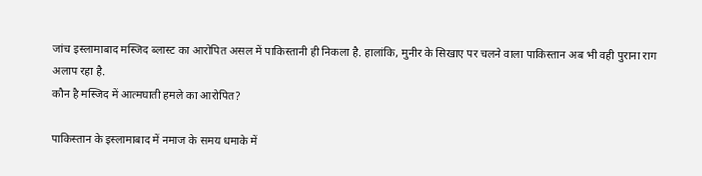जांच इस्लामाबाद मस्जिद ब्लास्ट का आरोपित असल में पाकिस्तानी ही निकला है. हालांकि, मुनीर के सिखाए पर चलने वाला पाकिस्तान अब भी वही पुराना राग अलाप रहा है.
कौन है मस्जिद में आत्मघाती हमले का आरोपित?

पाकिस्तान के इस्लामाबाद में नमाज के समय धमाके में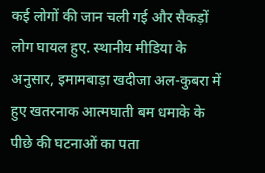कई लोगों की जान चली गई और सैकड़ों लोग घायल हुए. स्थानीय मीडिया के अनुसार, इमामबाड़ा खदीजा अल-कुबरा में हुए खतरनाक आत्मघाती बम धमाके के पीछे की घटनाओं का पता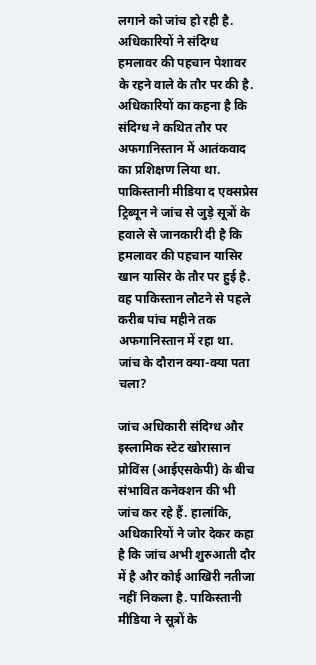लगाने को जांच हो रही है. अधिकारियों ने संदिग्ध हमलावर की पहचान पेशावर के रहने वाले के तौर पर की है.
अधिकारियों का कहना है कि संदिग्ध ने कथित तौर पर अफगानिस्तान में आतंकवाद का प्रशिक्षण लिया था. पाकिस्तानी मीडिया द एक्सप्रेस ट्रिब्यून ने जांच से जुड़े सूत्रों के हवाले से जानकारी दी है कि हमलावर की पहचान यासिर खान यासिर के तौर पर हुई है. वह पाकिस्तान लौटने से पहले करीब पांच महीने तक अफगानिस्तान में रहा था.
जांच के दौरान क्या-क्या पता चला?

जांच अधिकारी संदिग्ध और इस्लामिक स्टेट खोरासान प्रोविंस (आईएसकेपी) के बीच संभावित कनेक्शन की भी जांच कर रहे हैं. हालांकि, अधिकारियों ने जोर देकर कहा है कि जांच अभी शुरुआती दौर में है और कोई आखिरी नतीजा नहीं निकला है. पाकिस्तानी मीडिया ने सूत्रों के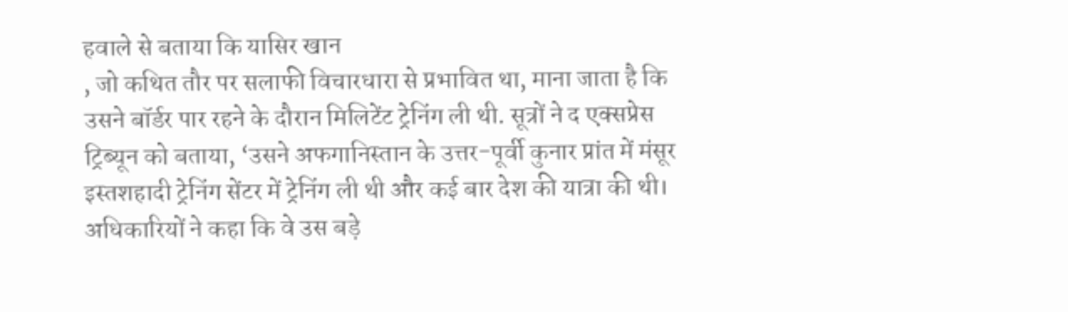हवाले से बताया कि यासिर खान
, जो कथित तौर पर सलाफी विचारधारा से प्रभावित था, माना जाता है कि उसने बॉर्डर पार रहने के दौरान मिलिटेंट ट्रेनिंग ली थी. सूत्रों ने द एक्सप्रेस ट्रिब्यून को बताया, ‘उसने अफगानिस्तान के उत्तर-पूर्वी कुनार प्रांत में मंसूर इस्तशहादी ट्रेनिंग सेंटर में ट्रेनिंग ली थी और कई बार देश की यात्रा की थी।
अधिकारियों ने कहा कि वे उस बड़े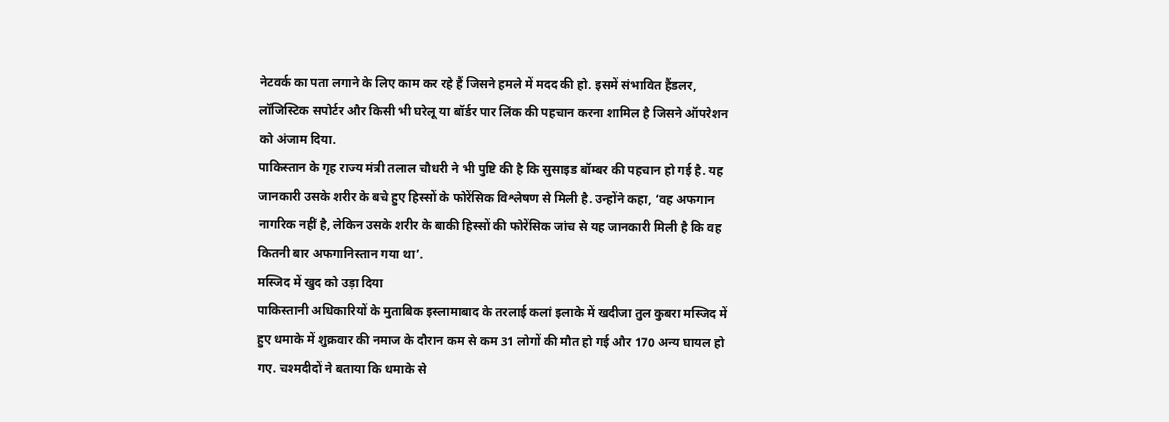नेटवर्क का पता लगाने के लिए काम कर रहे हैं जिसने हमले में मदद की हो. इसमें संभावित हैंडलर, लॉजिस्टिक सपोर्टर और किसी भी घरेलू या बॉर्डर पार लिंक की पहचान करना शामिल है जिसने ऑपरेशन को अंजाम दिया.
पाकिस्तान के गृह राज्य मंत्री तलाल चौधरी ने भी पुष्टि की है कि सुसाइड बॉम्बर की पहचान हो गई है. यह जानकारी उसके शरीर के बचे हुए हिस्सों के फोरेंसिक विश्लेषण से मिली है. उन्होंने कहा, ‘वह अफगान नागरिक नहीं है, लेकिन उसके शरीर के बाकी हिस्सों की फोरेंसिक जांच से यह जानकारी मिली है कि वह कितनी बार अफगानिस्तान गया था’.
मस्जिद में खुद को उड़ा दिया
पाकिस्तानी अधिकारियों के मुताबिक इस्लामाबाद के तरलाई कलां इलाके में खदीजा तुल कुबरा मस्जिद में हुए धमाके में शुक्रवार की नमाज के दौरान कम से कम 31 लोगों की मौत हो गई और 170 अन्य घायल हो गए. चश्मदीदों ने बताया कि धमाके से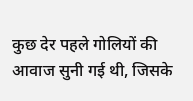कुछ देर पहले गोलियों की आवाज सुनी गई थी, जिसके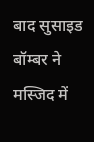बाद सुसाइड बॉम्बर ने मस्जिद में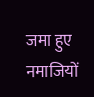जमा हुए नमाजियों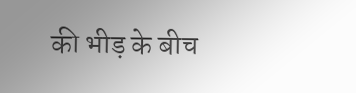की भीड़ के बीच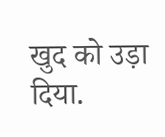खुद को उड़ा दिया.